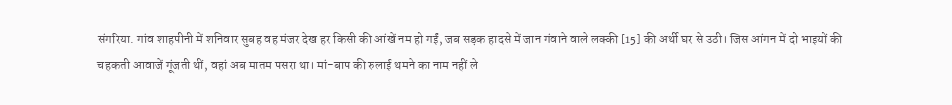संगरिया. गांव शाहपीनी में शनिवार सुबह वह मंजर देख हर किसी की आंखें नम हो गईं, जब सड़क हादसे में जान गंवाने वाले लक्की [15] की अर्थी घर से उठी। जिस आंगन में दो भाइयों की चहकती आवाजें गूंजती थीं, वहां अब मातम पसरा था। मां-बाप की रुलाई थमने का नाम नहीं ले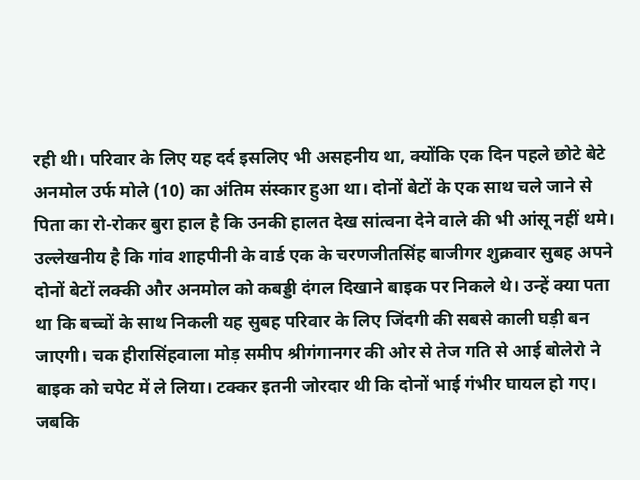रही थी। परिवार के लिए यह दर्द इसलिए भी असहनीय था, क्योंकि एक दिन पहले छोटे बेटे अनमोल उर्फ मोले (10) का अंतिम संस्कार हुआ था। दोनों बेटों के एक साथ चले जाने से पिता का रो-रोकर बुरा हाल है कि उनकी हालत देख सांत्वना देने वाले की भी आंसू नहीं थमे।
उल्लेखनीय है कि गांव शाहपीनी के वार्ड एक के चरणजीतसिंह बाजीगर शुक्रवार सुबह अपने दोनों बेटों लक्की और अनमोल को कबड्डी दंगल दिखाने बाइक पर निकले थे। उन्हें क्या पता था कि बच्चों के साथ निकली यह सुबह परिवार के लिए जिंदगी की सबसे काली घड़ी बन जाएगी। चक हीरासिंहवाला मोड़ समीप श्रीगंगानगर की ओर से तेज गति से आई बोलेरो ने बाइक को चपेट में ले लिया। टक्कर इतनी जोरदार थी कि दोनों भाई गंभीर घायल हो गए। जबकि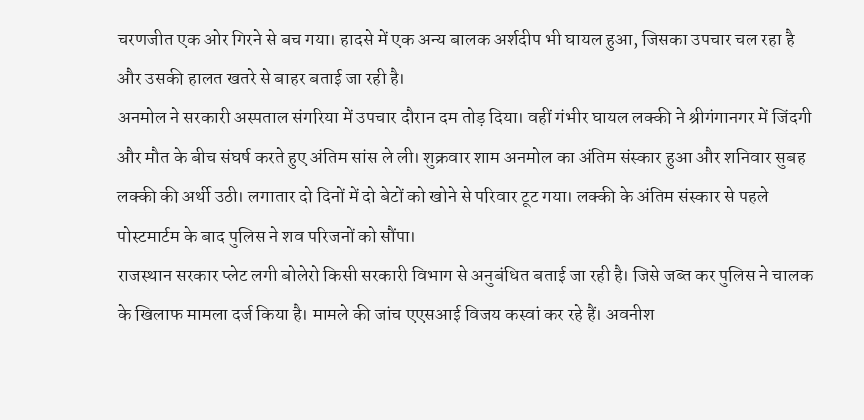चरणजीत एक ओर गिरने से बच गया। हादसे में एक अन्य बालक अर्शदीप भी घायल हुआ, जिसका उपचार चल रहा है और उसकी हालत खतरे से बाहर बताई जा रही है।
अनमोल ने सरकारी अस्पताल संगरिया में उपचार दौरान दम तोड़ दिया। वहीं गंभीर घायल लक्की ने श्रीगंगानगर में जिंदगी और मौत के बीच संघर्ष करते हुए अंतिम सांस ले ली। शुक्रवार शाम अनमोल का अंतिम संस्कार हुआ और शनिवार सुबह लक्की की अर्थी उठी। लगातार दो दिनों में दो बेटों को खोने से परिवार टूट गया। लक्की के अंतिम संस्कार से पहले पोस्टमार्टम के बाद पुलिस ने शव परिजनों को सौंपा।
राजस्थान सरकार प्लेट लगी बोलेरो किसी सरकारी विभाग से अनुबंधित बताई जा रही है। जिसे जब्त कर पुलिस ने चालक के खिलाफ मामला दर्ज किया है। मामले की जांच एएसआई विजय कस्वां कर रहे हैं। अवनीश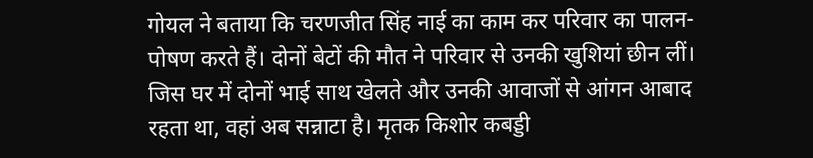गोयल ने बताया कि चरणजीत सिंह नाई का काम कर परिवार का पालन-पोषण करते हैं। दोनों बेटों की मौत ने परिवार से उनकी खुशियां छीन लीं। जिस घर में दोनों भाई साथ खेलते और उनकी आवाजों से आंगन आबाद रहता था, वहां अब सन्नाटा है। मृतक किशोर कबड्डी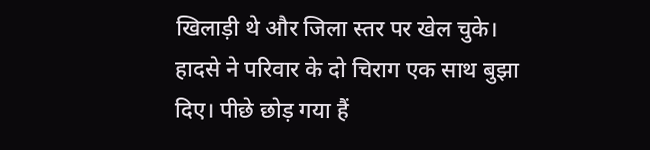खिलाड़ी थे और जिला स्तर पर खेल चुके। हादसे ने परिवार के दो चिराग एक साथ बुझा दिए। पीछे छोड़ गया हैं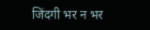जिंदगी भर न भर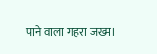पाने वाला गहरा जख्म।